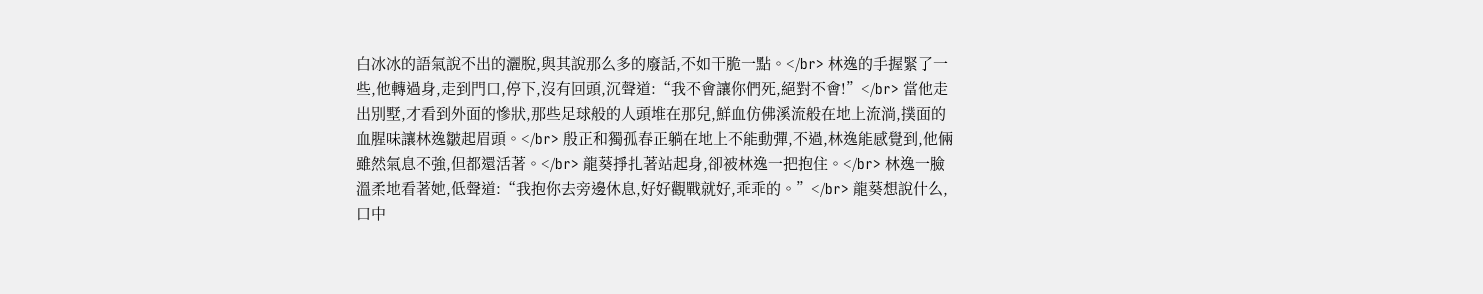白冰冰的語氣說不出的灑脫,與其說那么多的廢話,不如干脆一點。</br> 林逸的手握緊了一些,他轉過身,走到門口,停下,沒有回頭,沉聲道:“我不會讓你們死,絕對不會!”</br> 當他走出別墅,才看到外面的慘狀,那些足球般的人頭堆在那兒,鮮血仿佛溪流般在地上流淌,撲面的血腥味讓林逸皺起眉頭。</br> 殷正和獨孤春正躺在地上不能動彈,不過,林逸能感覺到,他倆雖然氣息不強,但都還活著。</br> 龍葵掙扎著站起身,卻被林逸一把抱住。</br> 林逸一臉溫柔地看著她,低聲道:“我抱你去旁邊休息,好好觀戰就好,乖乖的。”</br> 龍葵想說什么,口中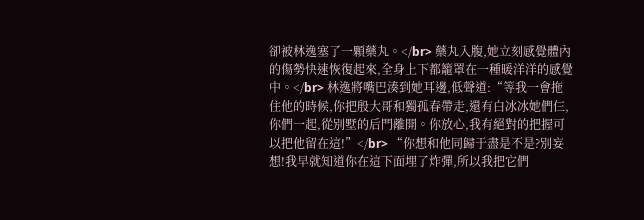卻被林逸塞了一顆藥丸。</br> 藥丸入腹,她立刻感覺體內的傷勢快速恢復起來,全身上下都籠罩在一種暖洋洋的感覺中。</br> 林逸將嘴巴湊到她耳邊,低聲道:“等我一會拖住他的時候,你把殷大哥和獨孤春帶走,還有白冰冰她們仨,你們一起,從別墅的后門離開。你放心,我有絕對的把握可以把他留在這!”</br> “你想和他同歸于盡是不是?別妄想!我早就知道你在這下面埋了炸彈,所以我把它們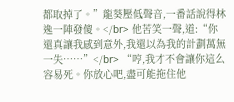都取掉了。”龍葵壓低聲音,一番話說得林逸一陣發傻。</br> 他苦笑一聲,道:“你還真讓我感到意外,我還以為我的計劃萬無一失……”</br> “哼,我才不會讓你這么容易死。你放心吧,盡可能拖住他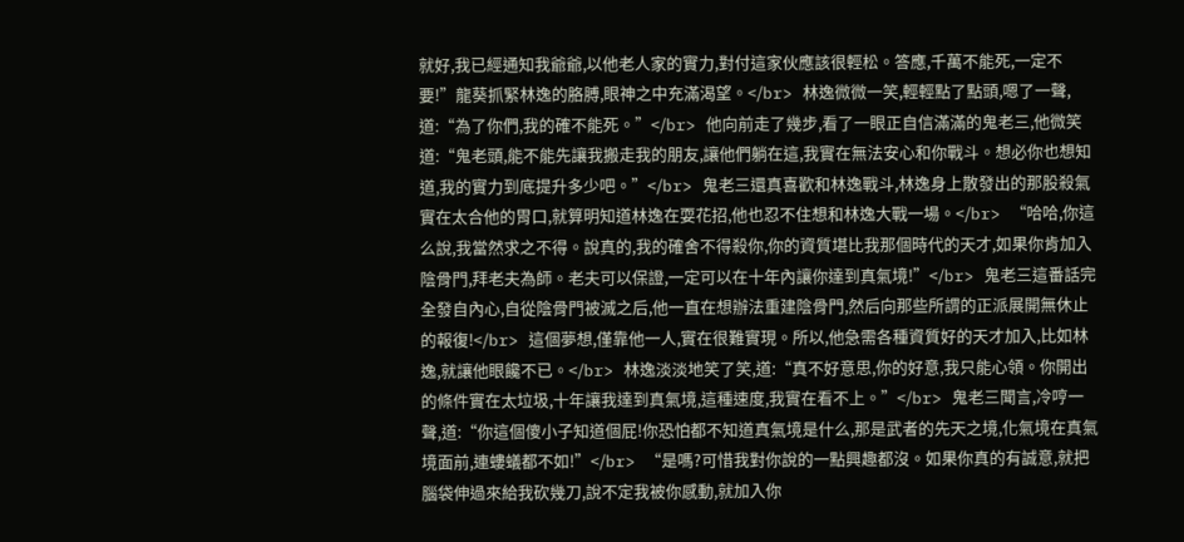就好,我已經通知我爺爺,以他老人家的實力,對付這家伙應該很輕松。答應,千萬不能死,一定不要!”龍葵抓緊林逸的胳膊,眼神之中充滿渴望。</br> 林逸微微一笑,輕輕點了點頭,嗯了一聲,道:“為了你們,我的確不能死。”</br> 他向前走了幾步,看了一眼正自信滿滿的鬼老三,他微笑道:“鬼老頭,能不能先讓我搬走我的朋友,讓他們躺在這,我實在無法安心和你戰斗。想必你也想知道,我的實力到底提升多少吧。”</br> 鬼老三還真喜歡和林逸戰斗,林逸身上散發出的那股殺氣實在太合他的胃口,就算明知道林逸在耍花招,他也忍不住想和林逸大戰一場。</br> “哈哈,你這么說,我當然求之不得。說真的,我的確舍不得殺你,你的資質堪比我那個時代的天才,如果你肯加入陰骨門,拜老夫為師。老夫可以保證,一定可以在十年內讓你達到真氣境!”</br> 鬼老三這番話完全發自內心,自從陰骨門被滅之后,他一直在想辦法重建陰骨門,然后向那些所謂的正派展開無休止的報復!</br> 這個夢想,僅靠他一人,實在很難實現。所以,他急需各種資質好的天才加入,比如林逸,就讓他眼饞不已。</br> 林逸淡淡地笑了笑,道:“真不好意思,你的好意,我只能心領。你開出的條件實在太垃圾,十年讓我達到真氣境,這種速度,我實在看不上。”</br> 鬼老三聞言,冷哼一聲,道:“你這個傻小子知道個屁!你恐怕都不知道真氣境是什么,那是武者的先天之境,化氣境在真氣境面前,連螻蟻都不如!”</br> “是嗎?可惜我對你說的一點興趣都沒。如果你真的有誠意,就把腦袋伸過來給我砍幾刀,說不定我被你感動,就加入你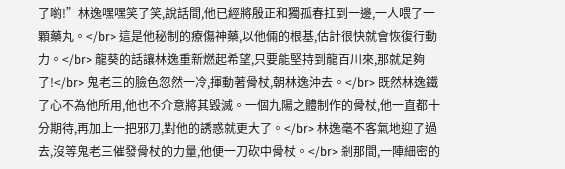了喲!”林逸嘿嘿笑了笑,說話間,他已經將殷正和獨孤春扛到一邊,一人喂了一顆藥丸。</br> 這是他秘制的療傷神藥,以他倆的根基,估計很快就會恢復行動力。</br> 龍葵的話讓林逸重新燃起希望,只要能堅持到龍百川來,那就足夠了!</br> 鬼老三的臉色忽然一冷,揮動著骨杖,朝林逸沖去。</br> 既然林逸鐵了心不為他所用,他也不介意將其毀滅。一個九陽之體制作的骨杖,他一直都十分期待,再加上一把邪刀,對他的誘惑就更大了。</br> 林逸毫不客氣地迎了過去,沒等鬼老三催發骨杖的力量,他便一刀砍中骨杖。</br> 剎那間,一陣細密的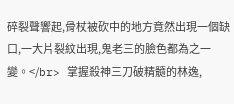碎裂聲響起,骨杖被砍中的地方竟然出現一個缺口,一大片裂紋出現,鬼老三的臉色都為之一變。</br> 掌握殺神三刀破精髓的林逸,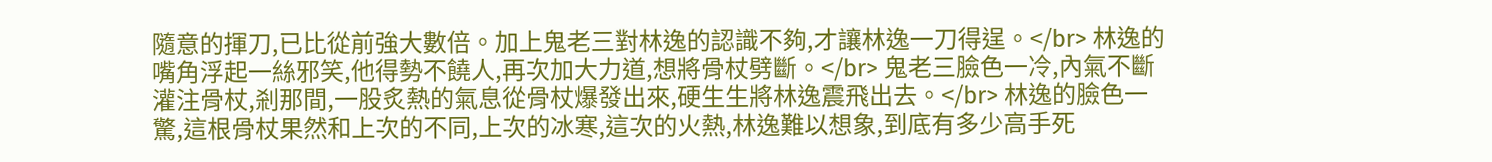隨意的揮刀,已比從前強大數倍。加上鬼老三對林逸的認識不夠,才讓林逸一刀得逞。</br> 林逸的嘴角浮起一絲邪笑,他得勢不饒人,再次加大力道,想將骨杖劈斷。</br> 鬼老三臉色一冷,內氣不斷灌注骨杖,剎那間,一股炙熱的氣息從骨杖爆發出來,硬生生將林逸震飛出去。</br> 林逸的臉色一驚,這根骨杖果然和上次的不同,上次的冰寒,這次的火熱,林逸難以想象,到底有多少高手死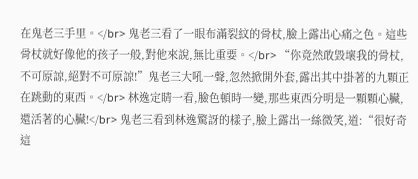在鬼老三手里。</br> 鬼老三看了一眼布滿裂紋的骨杖,臉上露出心痛之色。這些骨杖就好像他的孩子一般,對他來說,無比重要。</br> “你竟然敢毀壞我的骨杖,不可原諒,絕對不可原諒!”鬼老三大吼一聲,忽然掀開外套,露出其中掛著的九顆正在跳動的東西。</br> 林逸定睛一看,臉色頓時一變,那些東西分明是一顆顆心臟,還活著的心臟!</br> 鬼老三看到林逸驚訝的樣子,臉上露出一絲微笑,道:“很好奇這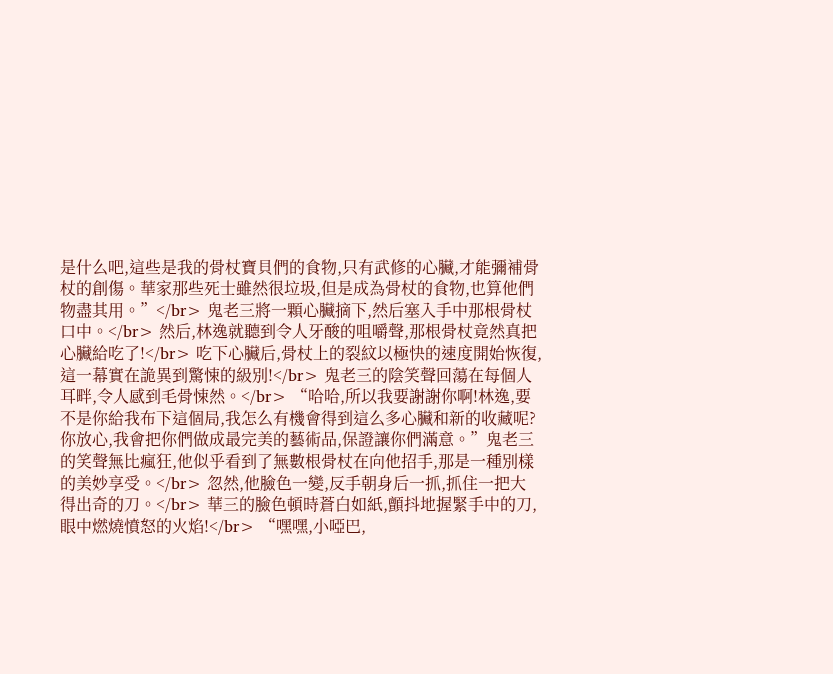是什么吧,這些是我的骨杖寶貝們的食物,只有武修的心臟,才能彌補骨杖的創傷。華家那些死士雖然很垃圾,但是成為骨杖的食物,也算他們物盡其用。”</br> 鬼老三將一顆心臟摘下,然后塞入手中那根骨杖口中。</br> 然后,林逸就聽到令人牙酸的咀嚼聲,那根骨杖竟然真把心臟給吃了!</br> 吃下心臟后,骨杖上的裂紋以極快的速度開始恢復,這一幕實在詭異到驚悚的級別!</br> 鬼老三的陰笑聲回蕩在每個人耳畔,令人感到毛骨悚然。</br> “哈哈,所以我要謝謝你啊!林逸,要不是你給我布下這個局,我怎么有機會得到這么多心臟和新的收藏呢?你放心,我會把你們做成最完美的藝術品,保證讓你們滿意。”鬼老三的笑聲無比瘋狂,他似乎看到了無數根骨杖在向他招手,那是一種別樣的美妙享受。</br> 忽然,他臉色一變,反手朝身后一抓,抓住一把大得出奇的刀。</br> 華三的臉色頓時蒼白如紙,顫抖地握緊手中的刀,眼中燃燒憤怒的火焰!</br> “嘿嘿,小啞巴,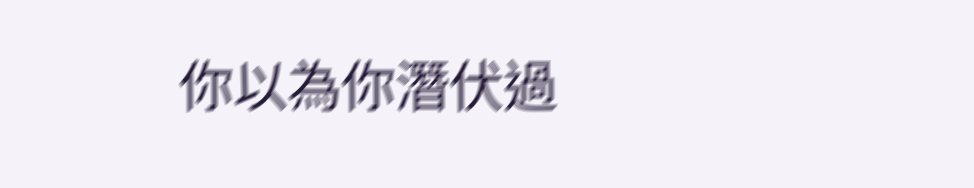你以為你潛伏過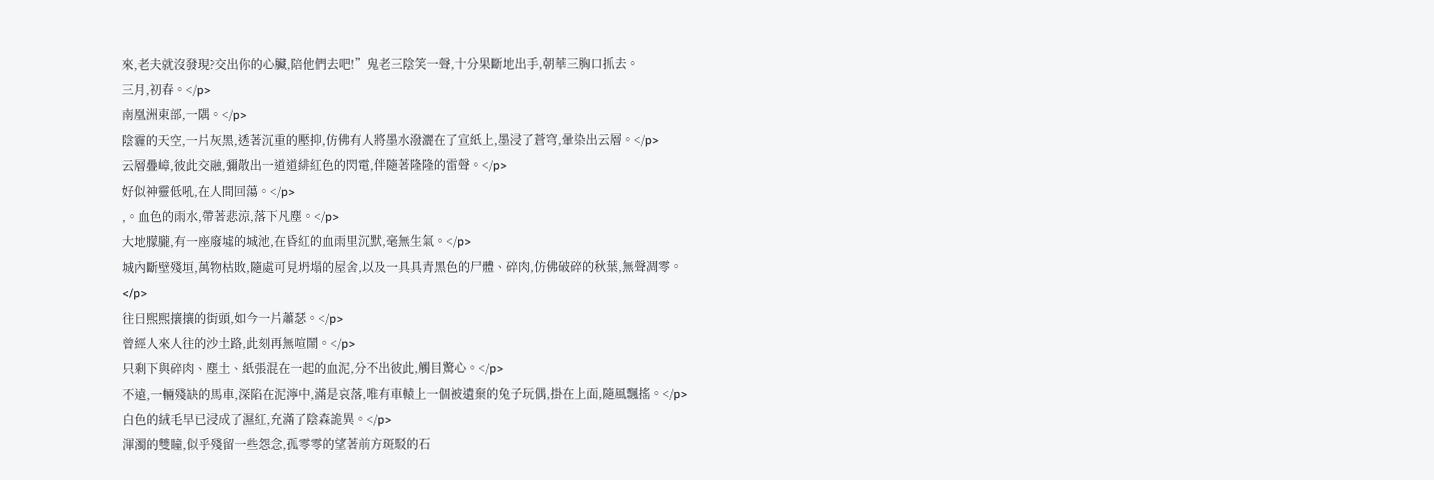來,老夫就沒發現?交出你的心臟,陪他們去吧!”鬼老三陰笑一聲,十分果斷地出手,朝華三胸口抓去。
三月,初春。</p>
南凰洲東部,一隅。</p>
陰霾的天空,一片灰黑,透著沉重的壓抑,仿佛有人將墨水潑灑在了宣紙上,墨浸了蒼穹,暈染出云層。</p>
云層疊嶂,彼此交融,彌散出一道道緋紅色的閃電,伴隨著隆隆的雷聲。</p>
好似神靈低吼,在人間回蕩。</p>
,。血色的雨水,帶著悲涼,落下凡塵。</p>
大地朦朧,有一座廢墟的城池,在昏紅的血雨里沉默,毫無生氣。</p>
城內斷壁殘垣,萬物枯敗,隨處可見坍塌的屋舍,以及一具具青黑色的尸體、碎肉,仿佛破碎的秋葉,無聲凋零。</p>
往日熙熙攘攘的街頭,如今一片蕭瑟。</p>
曾經人來人往的沙土路,此刻再無喧鬧。</p>
只剩下與碎肉、塵土、紙張混在一起的血泥,分不出彼此,觸目驚心。</p>
不遠,一輛殘缺的馬車,深陷在泥濘中,滿是哀落,唯有車轅上一個被遺棄的兔子玩偶,掛在上面,隨風飄搖。</p>
白色的絨毛早已浸成了濕紅,充滿了陰森詭異。</p>
渾濁的雙瞳,似乎殘留一些怨念,孤零零的望著前方斑駁的石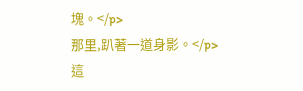塊。</p>
那里,趴著一道身影。</p>
這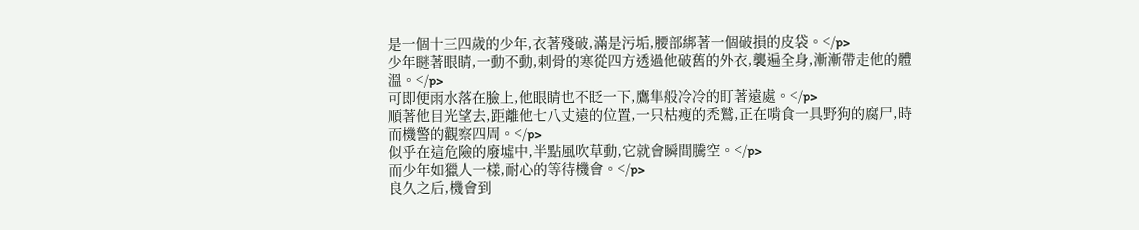是一個十三四歲的少年,衣著殘破,滿是污垢,腰部綁著一個破損的皮袋。</p>
少年瞇著眼睛,一動不動,刺骨的寒從四方透過他破舊的外衣,襲遍全身,漸漸帶走他的體溫。</p>
可即便雨水落在臉上,他眼睛也不眨一下,鷹隼般冷冷的盯著遠處。</p>
順著他目光望去,距離他七八丈遠的位置,一只枯瘦的禿鷲,正在啃食一具野狗的腐尸,時而機警的觀察四周。</p>
似乎在這危險的廢墟中,半點風吹草動,它就會瞬間騰空。</p>
而少年如獵人一樣,耐心的等待機會。</p>
良久之后,機會到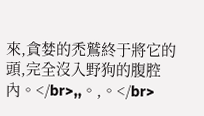來,貪婪的禿鷲終于將它的頭,完全沒入野狗的腹腔內。</br>,,。,。</br>